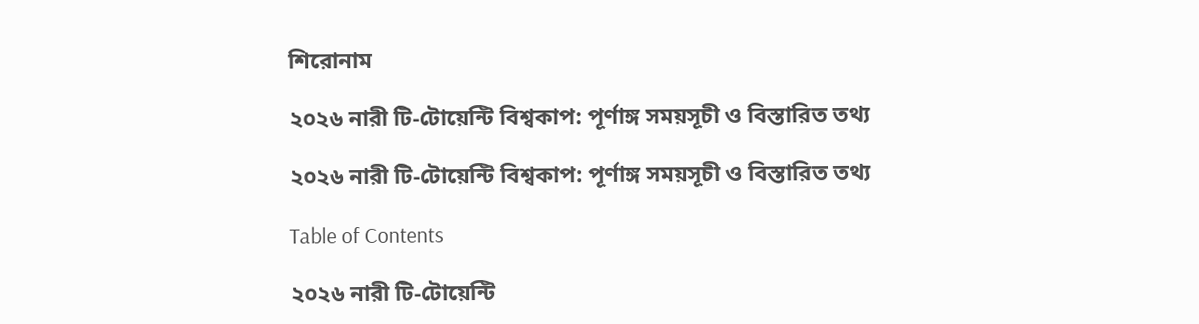শিরোনাম

২০২৬ নারী টি-টোয়েন্টি বিশ্বকাপ: পূর্ণাঙ্গ সময়সূচী ও বিস্তারিত তথ্য

২০২৬ নারী টি-টোয়েন্টি বিশ্বকাপ: পূর্ণাঙ্গ সময়সূচী ও বিস্তারিত তথ্য

Table of Contents

২০২৬ নারী টি-টোয়েন্টি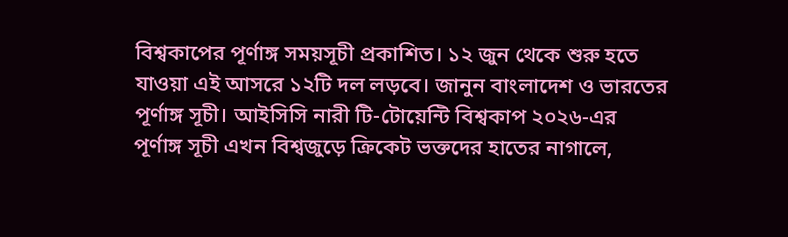বিশ্বকাপের পূর্ণাঙ্গ সময়সূচী প্রকাশিত। ১২ জুন থেকে শুরু হতে যাওয়া এই আসরে ১২টি দল লড়বে। জানুন বাংলাদেশ ও ভারতের পূর্ণাঙ্গ সূচী। আইসিসি নারী টি-টোয়েন্টি বিশ্বকাপ ২০২৬-এর পূর্ণাঙ্গ সূচী এখন বিশ্বজুড়ে ক্রিকেট ভক্তদের হাতের নাগালে,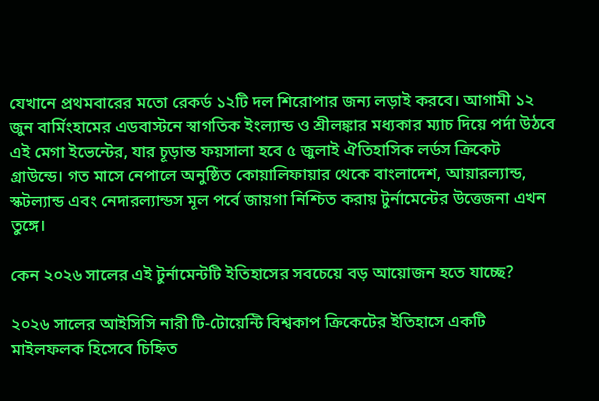যেখানে প্রথমবারের মতো রেকর্ড ১২টি দল শিরোপার জন্য লড়াই করবে। আগামী ১২ জুন বার্মিংহামের এডবাস্টনে স্বাগতিক ইংল্যান্ড ও শ্রীলঙ্কার মধ্যকার ম্যাচ দিয়ে পর্দা উঠবে এই মেগা ইভেন্টের, যার চূড়ান্ত ফয়সালা হবে ৫ জুলাই ঐতিহাসিক লর্ডস ক্রিকেট গ্রাউন্ডে। গত মাসে নেপালে অনুষ্ঠিত কোয়ালিফায়ার থেকে বাংলাদেশ, আয়ারল্যান্ড, স্কটল্যান্ড এবং নেদারল্যান্ডস মূল পর্বে জায়গা নিশ্চিত করায় টুর্নামেন্টের উত্তেজনা এখন তুঙ্গে।

কেন ২০২৬ সালের এই টুর্নামেন্টটি ইতিহাসের সবচেয়ে বড় আয়োজন হতে যাচ্ছে?

২০২৬ সালের আইসিসি নারী টি-টোয়েন্টি বিশ্বকাপ ক্রিকেটের ইতিহাসে একটি মাইলফলক হিসেবে চিহ্নিত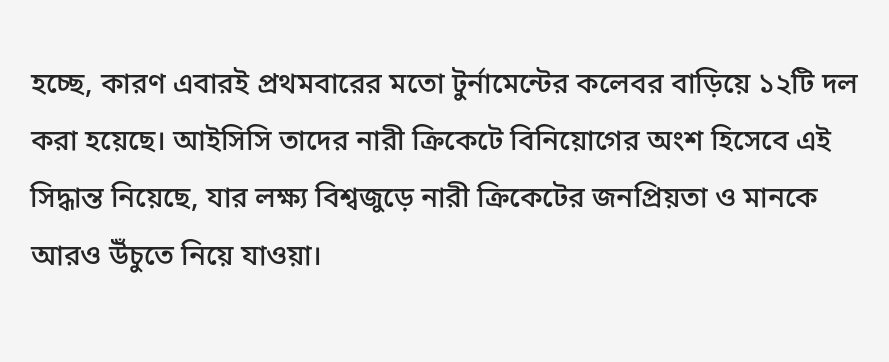হচ্ছে, কারণ এবারই প্রথমবারের মতো টুর্নামেন্টের কলেবর বাড়িয়ে ১২টি দল করা হয়েছে। আইসিসি তাদের নারী ক্রিকেটে বিনিয়োগের অংশ হিসেবে এই সিদ্ধান্ত নিয়েছে, যার লক্ষ্য বিশ্বজুড়ে নারী ক্রিকেটের জনপ্রিয়তা ও মানকে আরও উঁচুতে নিয়ে যাওয়া।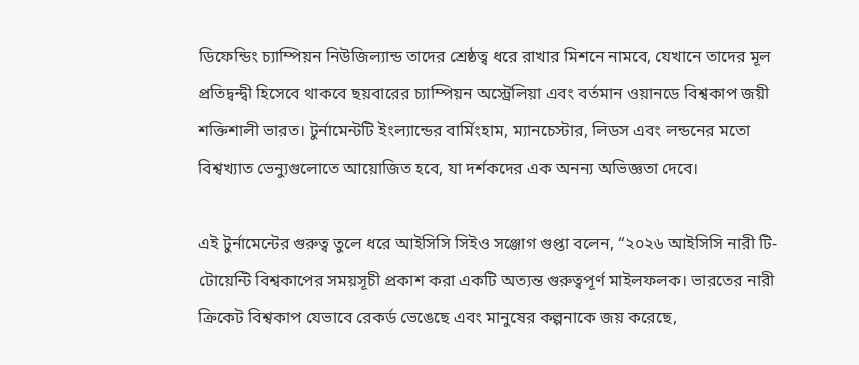ডিফেন্ডিং চ্যাম্পিয়ন নিউজিল্যান্ড তাদের শ্রেষ্ঠত্ব ধরে রাখার মিশনে নামবে, যেখানে তাদের মূল প্রতিদ্বন্দ্বী হিসেবে থাকবে ছয়বারের চ্যাম্পিয়ন অস্ট্রেলিয়া এবং বর্তমান ওয়ানডে বিশ্বকাপ জয়ী শক্তিশালী ভারত। টুর্নামেন্টটি ইংল্যান্ডের বার্মিংহাম, ম্যানচেস্টার, লিডস এবং লন্ডনের মতো বিশ্বখ্যাত ভেন্যুগুলোতে আয়োজিত হবে, যা দর্শকদের এক অনন্য অভিজ্ঞতা দেবে।

এই টুর্নামেন্টের গুরুত্ব তুলে ধরে আইসিসি সিইও সঞ্জোগ গুপ্তা বলেন, “২০২৬ আইসিসি নারী টি-টোয়েন্টি বিশ্বকাপের সময়সূচী প্রকাশ করা একটি অত্যন্ত গুরুত্বপূর্ণ মাইলফলক। ভারতের নারী ক্রিকেট বিশ্বকাপ যেভাবে রেকর্ড ভেঙেছে এবং মানুষের কল্পনাকে জয় করেছে,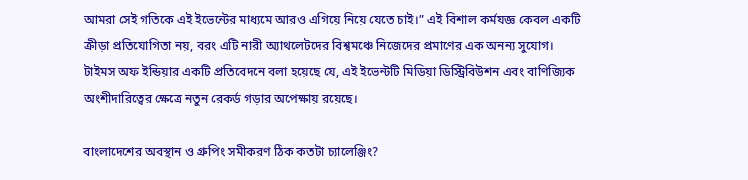আমরা সেই গতিকে এই ইভেন্টের মাধ্যমে আরও এগিয়ে নিয়ে যেতে চাই।” এই বিশাল কর্মযজ্ঞ কেবল একটি ক্রীড়া প্রতিযোগিতা নয়, বরং এটি নারী অ্যাথলেটদের বিশ্বমঞ্চে নিজেদের প্রমাণের এক অনন্য সুযোগ। টাইমস অফ ইন্ডিয়ার একটি প্রতিবেদনে বলা হয়েছে যে, এই ইভেন্টটি মিডিয়া ডিস্ট্রিবিউশন এবং বাণিজ্যিক অংশীদারিত্বের ক্ষেত্রে নতুন রেকর্ড গড়ার অপেক্ষায় রয়েছে।

বাংলাদেশের অবস্থান ও গ্রুপিং সমীকরণ ঠিক কতটা চ্যালেঞ্জিং?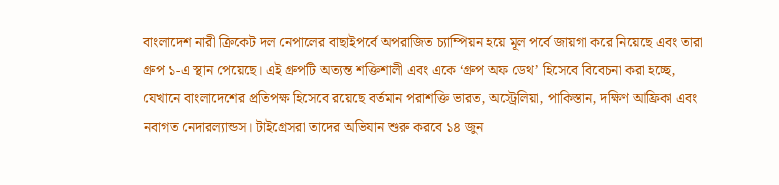বাংলাদেশ নারী ক্রিকেট দল নেপালের বাছাইপর্বে অপরাজিত চ্যাম্পিয়ন হয়ে মূল পর্বে জায়গা করে নিয়েছে এবং তারা গ্রুপ ১-এ স্থান পেয়েছে। এই গ্রুপটি অত্যন্ত শক্তিশালী এবং একে ‘গ্রুপ অফ ডেথ’ হিসেবে বিবেচনা করা হচ্ছে, যেখানে বাংলাদেশের প্রতিপক্ষ হিসেবে রয়েছে বর্তমান পরাশক্তি ভারত, অস্ট্রেলিয়া, পাকিস্তান, দক্ষিণ আফ্রিকা এবং নবাগত নেদারল্যান্ডস। টাইগ্রেসরা তাদের অভিযান শুরু করবে ১৪ জুন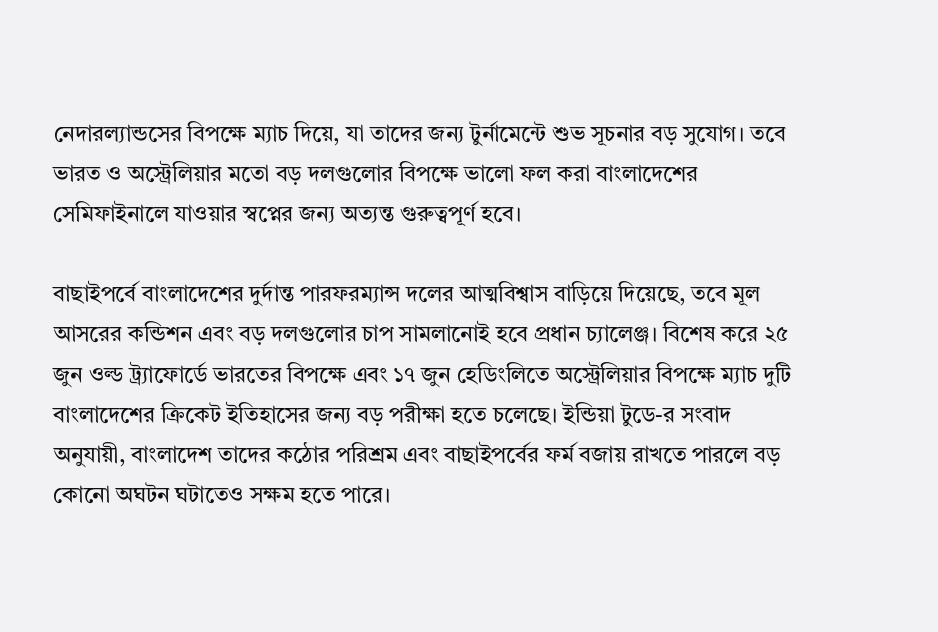নেদারল্যান্ডসের বিপক্ষে ম্যাচ দিয়ে, যা তাদের জন্য টুর্নামেন্টে শুভ সূচনার বড় সুযোগ। তবে ভারত ও অস্ট্রেলিয়ার মতো বড় দলগুলোর বিপক্ষে ভালো ফল করা বাংলাদেশের সেমিফাইনালে যাওয়ার স্বপ্নের জন্য অত্যন্ত গুরুত্বপূর্ণ হবে।

বাছাইপর্বে বাংলাদেশের দুর্দান্ত পারফরম্যান্স দলের আত্মবিশ্বাস বাড়িয়ে দিয়েছে, তবে মূল আসরের কন্ডিশন এবং বড় দলগুলোর চাপ সামলানোই হবে প্রধান চ্যালেঞ্জ। বিশেষ করে ২৫ জুন ওল্ড ট্র্যাফোর্ডে ভারতের বিপক্ষে এবং ১৭ জুন হেডিংলিতে অস্ট্রেলিয়ার বিপক্ষে ম্যাচ দুটি বাংলাদেশের ক্রিকেট ইতিহাসের জন্য বড় পরীক্ষা হতে চলেছে। ইন্ডিয়া টুডে-র সংবাদ অনুযায়ী, বাংলাদেশ তাদের কঠোর পরিশ্রম এবং বাছাইপর্বের ফর্ম বজায় রাখতে পারলে বড় কোনো অঘটন ঘটাতেও সক্ষম হতে পারে।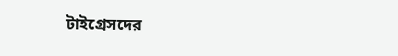টাইগ্রেসদের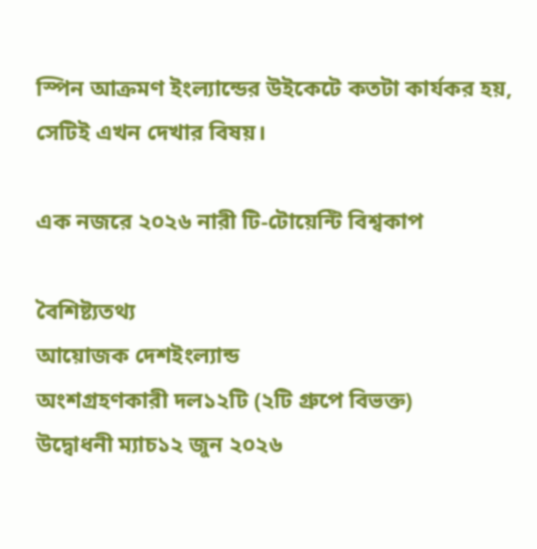স্পিন আক্রমণ ইংল্যান্ডের উইকেটে কতটা কার্যকর হয়, সেটিই এখন দেখার বিষয়।

এক নজরে ২০২৬ নারী টি-টোয়েন্টি বিশ্বকাপ

বৈশিষ্ট্যতথ্য
আয়োজক দেশইংল্যান্ড
অংশগ্রহণকারী দল১২টি (২টি গ্রুপে বিভক্ত)
উদ্বোধনী ম্যাচ১২ জুন ২০২৬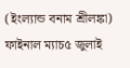(ইংল্যান্ড বনাম শ্রীলঙ্কা)
ফাইনাল ম্যাচ৫ জুলাই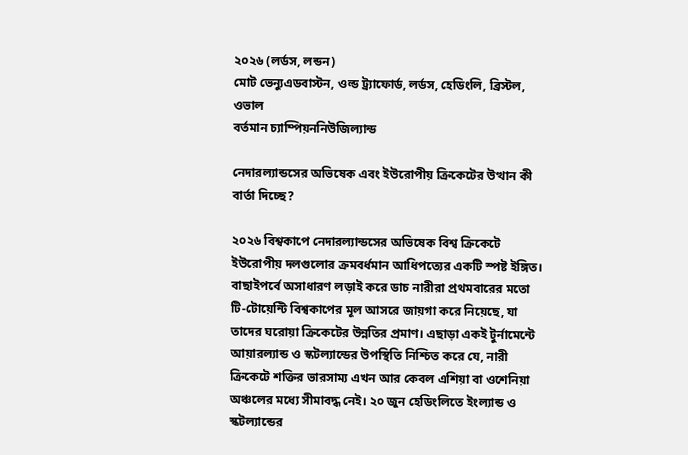২০২৬ (লর্ডস, লন্ডন)
মোট ভেন্যুএডবাস্টন, ওল্ড ট্র্যাফোর্ড, লর্ডস, হেডিংলি, ব্রিস্টল, ওভাল
বর্তমান চ্যাম্পিয়ননিউজিল্যান্ড

নেদারল্যান্ডসের অভিষেক এবং ইউরোপীয় ক্রিকেটের উত্থান কী বার্তা দিচ্ছে?

২০২৬ বিশ্বকাপে নেদারল্যান্ডসের অভিষেক বিশ্ব ক্রিকেটে ইউরোপীয় দলগুলোর ক্রমবর্ধমান আধিপত্যের একটি স্পষ্ট ইঙ্গিত। বাছাইপর্বে অসাধারণ লড়াই করে ডাচ নারীরা প্রথমবারের মতো টি-টোয়েন্টি বিশ্বকাপের মূল আসরে জায়গা করে নিয়েছে, যা তাদের ঘরোয়া ক্রিকেটের উন্নতির প্রমাণ। এছাড়া একই টুর্নামেন্টে আয়ারল্যান্ড ও স্কটল্যান্ডের উপস্থিতি নিশ্চিত করে যে, নারী ক্রিকেটে শক্তির ভারসাম্য এখন আর কেবল এশিয়া বা ওশেনিয়া অঞ্চলের মধ্যে সীমাবদ্ধ নেই। ২০ জুন হেডিংলিতে ইংল্যান্ড ও স্কটল্যান্ডের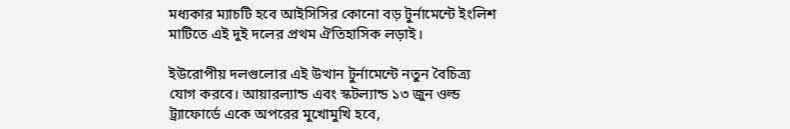মধ্যকার ম্যাচটি হবে আইসিসির কোনো বড় টুর্নামেন্টে ইংলিশ মাটিতে এই দুই দলের প্রথম ঐতিহাসিক লড়াই।

ইউরোপীয় দলগুলোর এই উত্থান টুর্নামেন্টে নতুন বৈচিত্র্য যোগ করবে। আয়ারল্যান্ড এবং স্কটল্যান্ড ১৩ জুন ওল্ড ট্র্যাফোর্ডে একে অপরের মুখোমুখি হবে,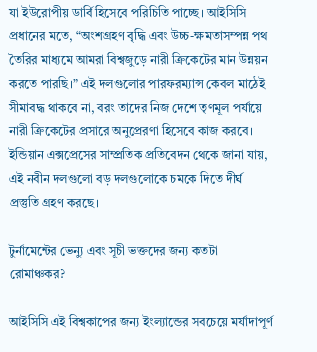যা ইউরোপীয় ডার্বি হিসেবে পরিচিতি পাচ্ছে। আইসিসি প্রধানের মতে, “অংশগ্রহণ বৃদ্ধি এবং উচ্চ-ক্ষমতাসম্পন্ন পথ তৈরির মাধ্যমে আমরা বিশ্বজুড়ে নারী ক্রিকেটের মান উন্নয়ন করতে পারছি।” এই দলগুলোর পারফরম্যান্স কেবল মাঠেই সীমাবদ্ধ থাকবে না, বরং তাদের নিজ দেশে তৃণমূল পর্যায়ে নারী ক্রিকেটের প্রসারে অনুপ্রেরণা হিসেবে কাজ করবে। ইন্ডিয়ান এক্সপ্রেসের সাম্প্রতিক প্রতিবেদন থেকে জানা যায়, এই নবীন দলগুলো বড় দলগুলোকে চমকে দিতে দীর্ঘ প্রস্তুতি গ্রহণ করছে।

টুর্নামেন্টের ভেন্যু এবং সূচী ভক্তদের জন্য কতটা রোমাঞ্চকর?

আইসিসি এই বিশ্বকাপের জন্য ইংল্যান্ডের সবচেয়ে মর্যাদাপূর্ণ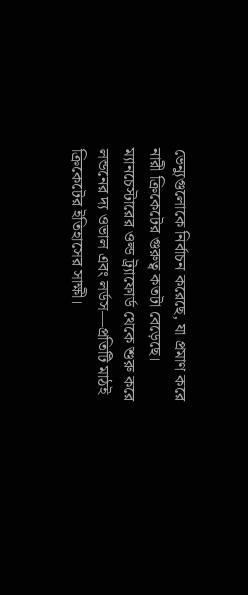ভেন্যুগুলোকে নির্বাচন করেছে, যা প্রমাণ করে নারী ক্রিকেটের গুরুত্ব কতটা বেড়েছে। ম্যানচেস্টারের ওল্ড ট্র্যাফোর্ড থেকে শুরু করে লন্ডনের দ্য ওভাল এবং লর্ডস—প্রতিটি মাঠই ক্রিকেটের ইতিহাসের সাক্ষী।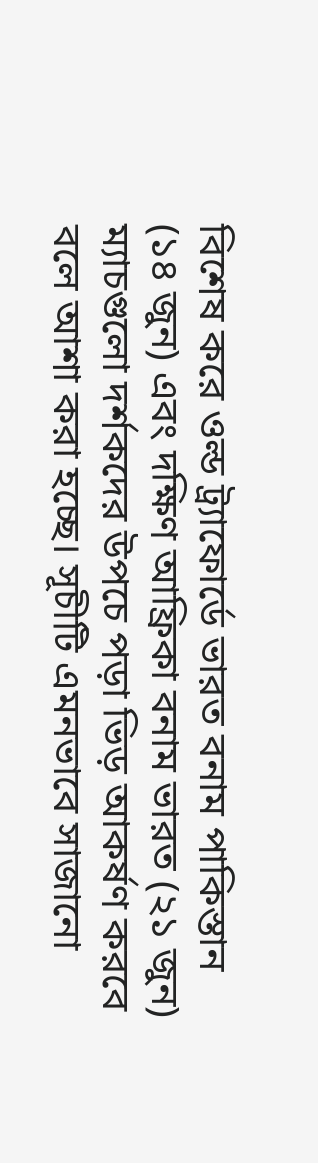বিশেষ করে ওল্ড ট্র্যাফোর্ডে ভারত বনাম পাকিস্তান (১৪ জুন) এবং দক্ষিণ আফ্রিকা বনাম ভারত (২১ জুন) ম্যাচগুলো দর্শকদের উপচে পড়া ভিড় আকর্ষণ করবে বলে আশা করা হচ্ছে। সূচীটি এমনভাবে সাজানো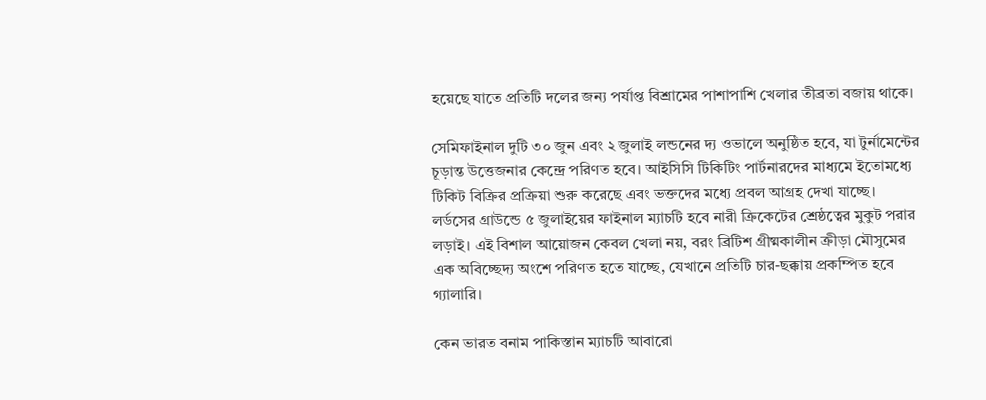হয়েছে যাতে প্রতিটি দলের জন্য পর্যাপ্ত বিশ্রামের পাশাপাশি খেলার তীব্রতা বজায় থাকে।

সেমিফাইনাল দুটি ৩০ জুন এবং ২ জুলাই লন্ডনের দ্য ওভালে অনুষ্ঠিত হবে, যা টুর্নামেন্টের চূড়ান্ত উত্তেজনার কেন্দ্রে পরিণত হবে। আইসিসি টিকিটিং পার্টনারদের মাধ্যমে ইতোমধ্যে টিকিট বিক্রির প্রক্রিয়া শুরু করেছে এবং ভক্তদের মধ্যে প্রবল আগ্রহ দেখা যাচ্ছে। লর্ডসের গ্রাউন্ডে ৫ জুলাইয়ের ফাইনাল ম্যাচটি হবে নারী ক্রিকেটের শ্রেষ্ঠত্বের মুকুট পরার লড়াই। এই বিশাল আয়োজন কেবল খেলা নয়, বরং ব্রিটিশ গ্রীষ্মকালীন ক্রীড়া মৌসুমের এক অবিচ্ছেদ্য অংশে পরিণত হতে যাচ্ছে, যেখানে প্রতিটি চার-ছক্কায় প্রকম্পিত হবে গ্যালারি।

কেন ভারত বনাম পাকিস্তান ম্যাচটি আবারো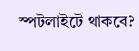স্পটলাইটে থাকবে?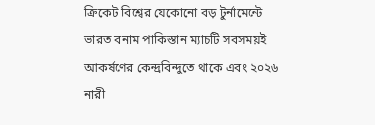ক্রিকেট বিশ্বের যেকোনো বড় টুর্নামেন্টে ভারত বনাম পাকিস্তান ম্যাচটি সবসময়ই আকর্ষণের কেন্দ্রবিন্দুতে থাকে এবং ২০২৬ নারী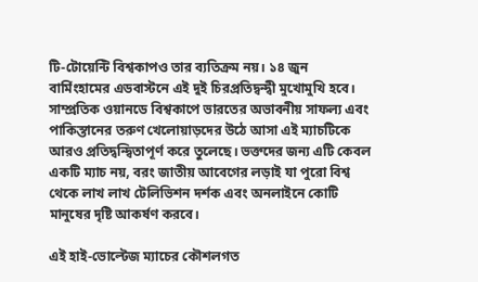টি-টোয়েন্টি বিশ্বকাপও তার ব্যতিক্রম নয়। ১৪ জুন বার্মিংহামের এডবাস্টনে এই দুই চিরপ্রতিদ্বন্দ্বী মুখোমুখি হবে। সাম্প্রতিক ওয়ানডে বিশ্বকাপে ভারতের অভাবনীয় সাফল্য এবং পাকিস্তানের তরুণ খেলোয়াড়দের উঠে আসা এই ম্যাচটিকে আরও প্রতিদ্বন্দ্বিতাপূর্ণ করে তুলেছে। ভক্তদের জন্য এটি কেবল একটি ম্যাচ নয়, বরং জাতীয় আবেগের লড়াই যা পুরো বিশ্ব থেকে লাখ লাখ টেলিভিশন দর্শক এবং অনলাইনে কোটি মানুষের দৃষ্টি আকর্ষণ করবে।

এই হাই-ভোল্টেজ ম্যাচের কৌশলগত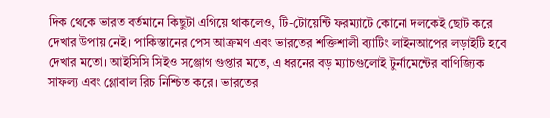দিক থেকে ভারত বর্তমানে কিছুটা এগিয়ে থাকলেও, টি-টোয়েন্টি ফরম্যাটে কোনো দলকেই ছোট করে দেখার উপায় নেই। পাকিস্তানের পেস আক্রমণ এবং ভারতের শক্তিশালী ব্যাটিং লাইনআপের লড়াইটি হবে দেখার মতো। আইসিসি সিইও সঞ্জোগ গুপ্তার মতে, এ ধরনের বড় ম্যাচগুলোই টুর্নামেন্টের বাণিজ্যিক সাফল্য এবং গ্লোবাল রিচ নিশ্চিত করে। ভারতের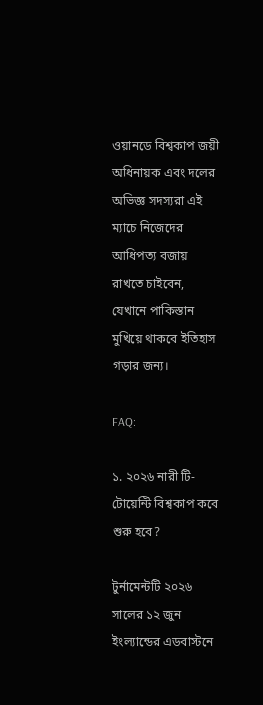ওয়ানডে বিশ্বকাপ জয়ী অধিনায়ক এবং দলের অভিজ্ঞ সদস্যরা এই ম্যাচে নিজেদের আধিপত্য বজায় রাখতে চাইবেন, যেখানে পাকিস্তান মুখিয়ে থাকবে ইতিহাস গড়ার জন্য।

FAQ:

১. ২০২৬ নারী টি-টোয়েন্টি বিশ্বকাপ কবে শুরু হবে?

টুর্নামেন্টটি ২০২৬ সালের ১২ জুন ইংল্যান্ডের এডবাস্টনে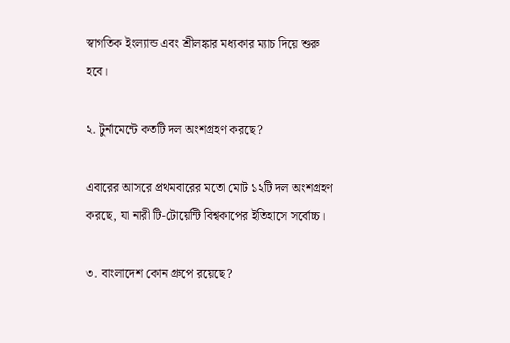স্বাগতিক ইংল্যান্ড এবং শ্রীলঙ্কার মধ্যকার ম্যাচ দিয়ে শুরু হবে।

২. টুর্নামেন্টে কতটি দল অংশগ্রহণ করছে?

এবারের আসরে প্রথমবারের মতো মোট ১২টি দল অংশগ্রহণ করছে, যা নারী টি-টোয়েন্টি বিশ্বকাপের ইতিহাসে সর্বোচ্চ।

৩. বাংলাদেশ কোন গ্রুপে রয়েছে?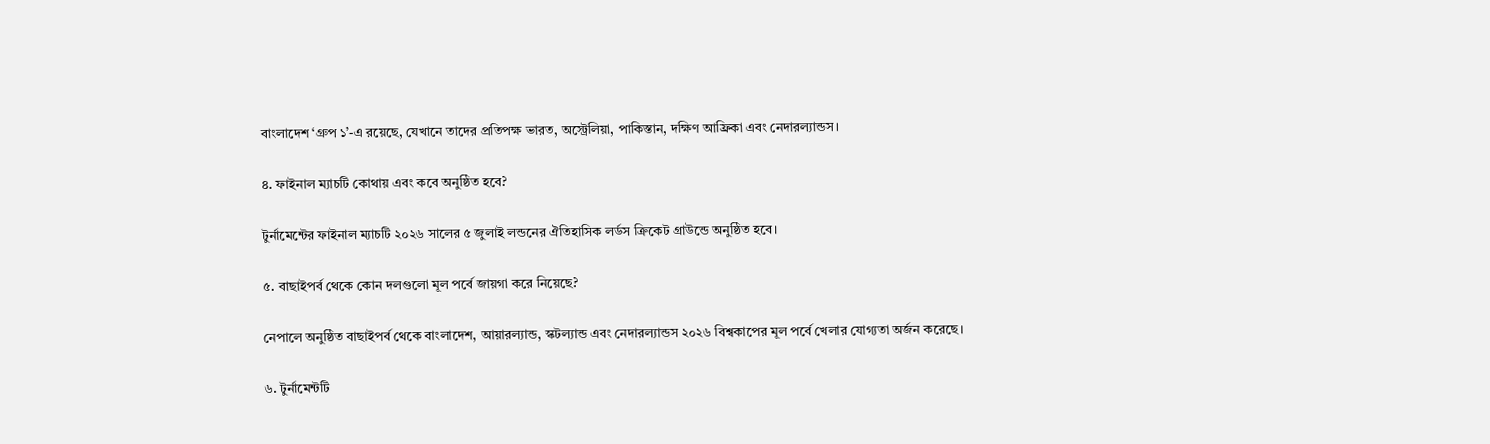বাংলাদেশ ‘গ্রুপ ১’-এ রয়েছে, যেখানে তাদের প্রতিপক্ষ ভারত, অস্ট্রেলিয়া, পাকিস্তান, দক্ষিণ আফ্রিকা এবং নেদারল্যান্ডস।

৪. ফাইনাল ম্যাচটি কোথায় এবং কবে অনুষ্ঠিত হবে?

টুর্নামেন্টের ফাইনাল ম্যাচটি ২০২৬ সালের ৫ জুলাই লন্ডনের ঐতিহাসিক লর্ডস ক্রিকেট গ্রাউন্ডে অনুষ্ঠিত হবে।

৫. বাছাইপর্ব থেকে কোন দলগুলো মূল পর্বে জায়গা করে নিয়েছে?

নেপালে অনুষ্ঠিত বাছাইপর্ব থেকে বাংলাদেশ, আয়ারল্যান্ড, স্কটল্যান্ড এবং নেদারল্যান্ডস ২০২৬ বিশ্বকাপের মূল পর্বে খেলার যোগ্যতা অর্জন করেছে।

৬. টুর্নামেন্টটি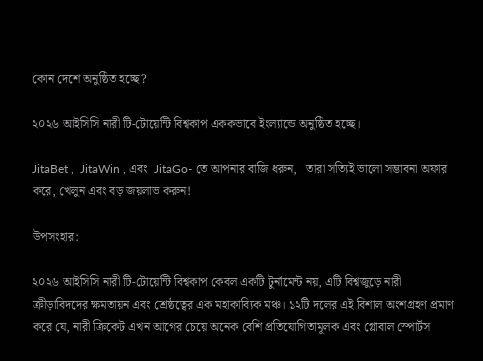কোন দেশে অনুষ্ঠিত হচ্ছে?

২০২৬ আইসিসি নারী টি-টোয়েন্টি বিশ্বকাপ এককভাবে ইংল্যান্ডে অনুষ্ঠিত হচ্ছে।

JitaBet ,  JitaWin , এবং  JitaGo- তে আপনার বাজি ধরুন,   তারা সত্যিই ভালো সম্ভাবনা অফার করে, খেলুন এবং বড় জয়লাভ করুন!

উপসংহার:

২০২৬ আইসিসি নারী টি-টোয়েন্টি বিশ্বকাপ কেবল একটি টুর্নামেন্ট নয়, এটি বিশ্বজুড়ে নারী ক্রীড়াবিদদের ক্ষমতায়ন এবং শ্রেষ্ঠত্বের এক মহাকাব্যিক মঞ্চ। ১২টি দলের এই বিশাল অংশগ্রহণ প্রমাণ করে যে, নারী ক্রিকেট এখন আগের চেয়ে অনেক বেশি প্রতিযোগিতামূলক এবং গ্লোবাল স্পোর্টস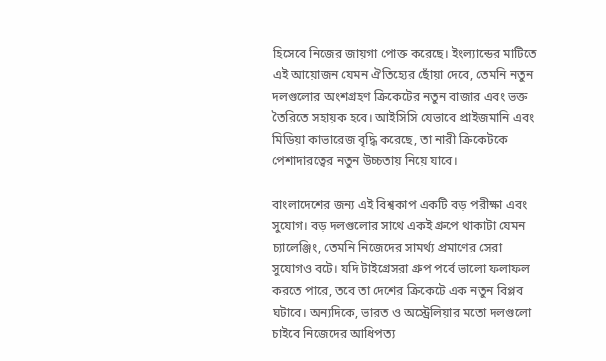হিসেবে নিজের জায়গা পোক্ত করেছে। ইংল্যান্ডের মাটিতে এই আয়োজন যেমন ঐতিহ্যের ছোঁয়া দেবে, তেমনি নতুন দলগুলোর অংশগ্রহণ ক্রিকেটের নতুন বাজার এবং ভক্ত তৈরিতে সহায়ক হবে। আইসিসি যেভাবে প্রাইজমানি এবং মিডিয়া কাভারেজ বৃদ্ধি করেছে, তা নারী ক্রিকেটকে পেশাদারত্বের নতুন উচ্চতায় নিয়ে যাবে।

বাংলাদেশের জন্য এই বিশ্বকাপ একটি বড় পরীক্ষা এবং সুযোগ। বড় দলগুলোর সাথে একই গ্রুপে থাকাটা যেমন চ্যালেঞ্জিং, তেমনি নিজেদের সামর্থ্য প্রমাণের সেরা সুযোগও বটে। যদি টাইগ্রেসরা গ্রুপ পর্বে ভালো ফলাফল করতে পারে, তবে তা দেশের ক্রিকেটে এক নতুন বিপ্লব ঘটাবে। অন্যদিকে, ভারত ও অস্ট্রেলিয়ার মতো দলগুলো চাইবে নিজেদের আধিপত্য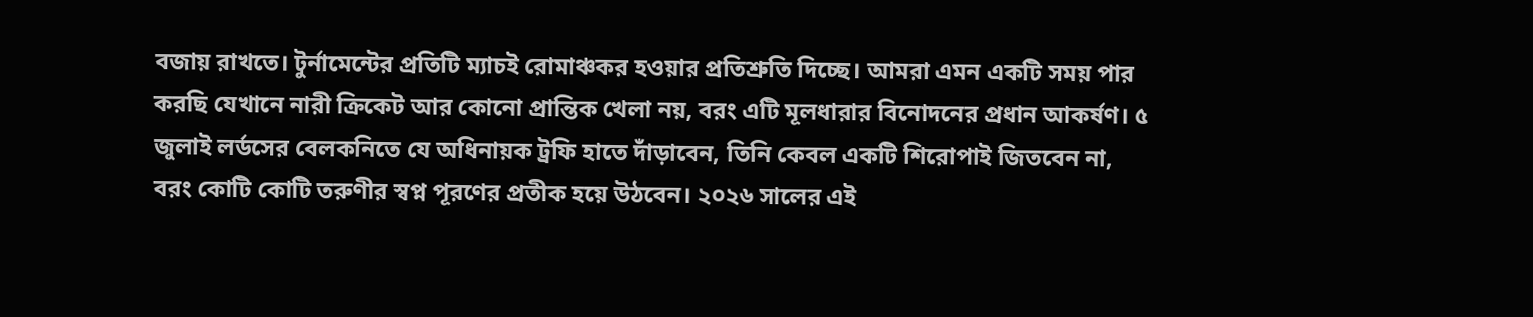বজায় রাখতে। টুর্নামেন্টের প্রতিটি ম্যাচই রোমাঞ্চকর হওয়ার প্রতিশ্রুতি দিচ্ছে। আমরা এমন একটি সময় পার করছি যেখানে নারী ক্রিকেট আর কোনো প্রান্তিক খেলা নয়, বরং এটি মূলধারার বিনোদনের প্রধান আকর্ষণ। ৫ জুলাই লর্ডসের বেলকনিতে যে অধিনায়ক ট্রফি হাতে দাঁড়াবেন, তিনি কেবল একটি শিরোপাই জিতবেন না, বরং কোটি কোটি তরুণীর স্বপ্ন পূরণের প্রতীক হয়ে উঠবেন। ২০২৬ সালের এই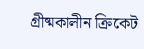গ্রীষ্মকালীন ক্রিকেট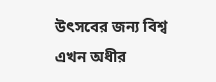উৎসবের জন্য বিশ্ব এখন অধীর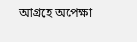আগ্রহে অপেক্ষা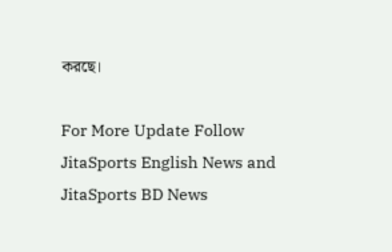করছে।

For More Update Follow JitaSports English News and JitaSports BD News